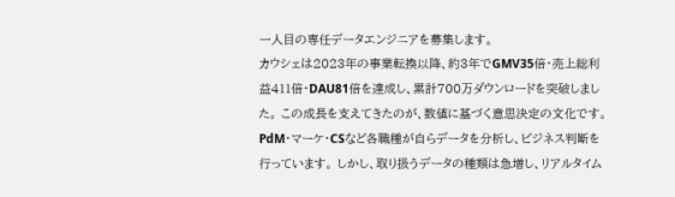一人目の専任データエンジニアを募集します。
カウシェは2023年の事業転換以降、約3年でGMV35倍・売上総利益411倍・DAU81倍を達成し、累計700万ダウンロードを突破しました。 この成長を支えてきたのが、数値に基づく意思決定の文化です。PdM・マーケ・CSなど各職種が自らデータを分析し、ビジネス判断を行っています。 しかし、取り扱うデータの種類は急増し、リアルタイム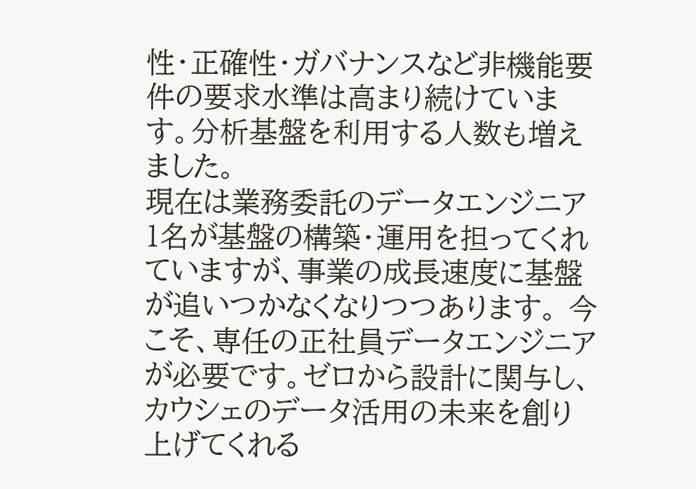性・正確性・ガバナンスなど非機能要件の要求水準は高まり続けています。分析基盤を利用する人数も増えました。
現在は業務委託のデータエンジニア1名が基盤の構築・運用を担ってくれていますが、事業の成長速度に基盤が追いつかなくなりつつあります。 今こそ、専任の正社員データエンジニアが必要です。ゼロから設計に関与し、カウシェのデータ活用の未来を創り上げてくれる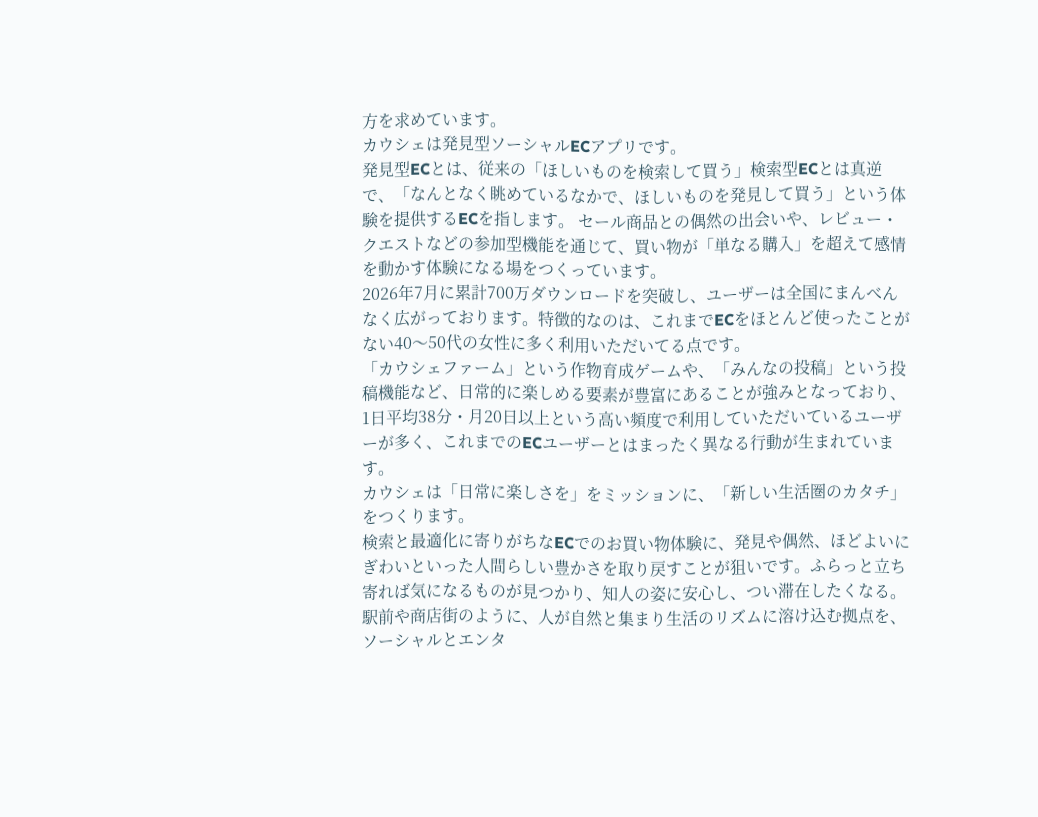方を求めています。
カウシェは発見型ソーシャルECアプリです。
発見型ECとは、従来の「ほしいものを検索して買う」検索型ECとは真逆で、「なんとなく眺めているなかで、ほしいものを発見して買う」という体験を提供するECを指します。 セール商品との偶然の出会いや、レビュー・クエストなどの参加型機能を通じて、買い物が「単なる購入」を超えて感情を動かす体験になる場をつくっています。
2026年7月に累計700万ダウンロードを突破し、ユーザーは全国にまんべんなく広がっております。特徴的なのは、これまでECをほとんど使ったことがない40〜50代の女性に多く利用いただいてる点です。
「カウシェファーム」という作物育成ゲームや、「みんなの投稿」という投稿機能など、日常的に楽しめる要素が豊富にあることが強みとなっており、1日平均38分・月20日以上という高い頻度で利用していただいているユーザーが多く、これまでのECユーザーとはまったく異なる行動が生まれています。
カウシェは「日常に楽しさを」をミッションに、「新しい生活圏のカタチ」をつくります。
検索と最適化に寄りがちなECでのお買い物体験に、発見や偶然、ほどよいにぎわいといった人間らしい豊かさを取り戻すことが狙いです。ふらっと立ち寄れば気になるものが見つかり、知人の姿に安心し、つい滞在したくなる。駅前や商店街のように、人が自然と集まり生活のリズムに溶け込む拠点を、ソーシャルとエンタ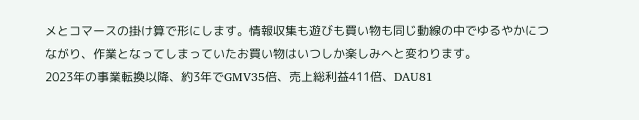メとコマースの掛け算で形にします。情報収集も遊びも買い物も同じ動線の中でゆるやかにつながり、作業となってしまっていたお買い物はいつしか楽しみへと変わります。
2023年の事業転換以降、約3年でGMV35倍、売上総利益411倍、DAU81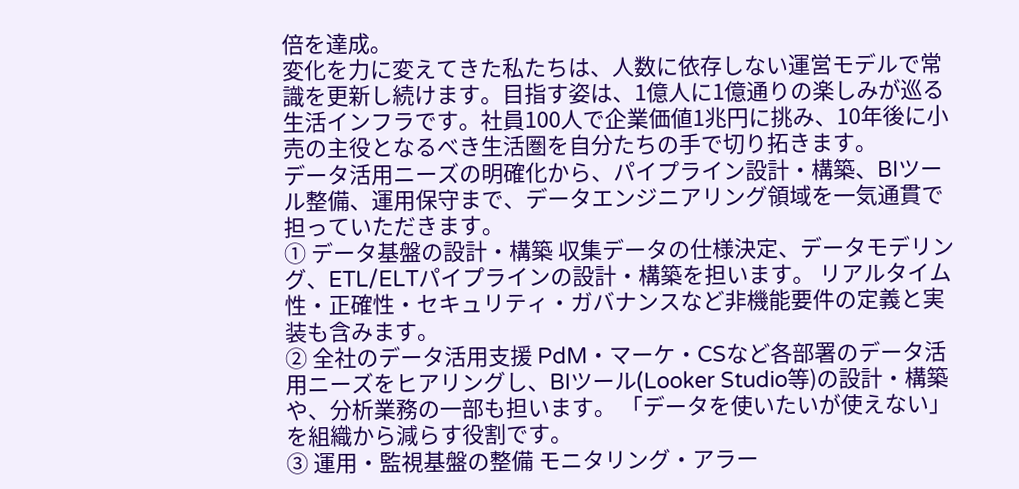倍を達成。
変化を力に変えてきた私たちは、人数に依存しない運営モデルで常識を更新し続けます。目指す姿は、1億人に1億通りの楽しみが巡る生活インフラです。社員100人で企業価値1兆円に挑み、10年後に小売の主役となるべき生活圏を自分たちの手で切り拓きます。
データ活用ニーズの明確化から、パイプライン設計・構築、BIツール整備、運用保守まで、データエンジニアリング領域を一気通貫で担っていただきます。
① データ基盤の設計・構築 収集データの仕様決定、データモデリング、ETL/ELTパイプラインの設計・構築を担います。 リアルタイム性・正確性・セキュリティ・ガバナンスなど非機能要件の定義と実装も含みます。
② 全社のデータ活用支援 PdM・マーケ・CSなど各部署のデータ活用ニーズをヒアリングし、BIツール(Looker Studio等)の設計・構築や、分析業務の一部も担います。 「データを使いたいが使えない」を組織から減らす役割です。
③ 運用・監視基盤の整備 モニタリング・アラー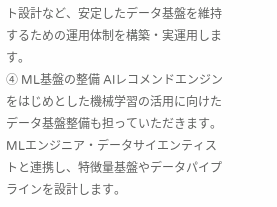ト設計など、安定したデータ基盤を維持するための運用体制を構築・実運用します。
④ ML基盤の整備 AIレコメンドエンジンをはじめとした機械学習の活用に向けたデータ基盤整備も担っていただきます。MLエンジニア・データサイエンティストと連携し、特徴量基盤やデータパイプラインを設計します。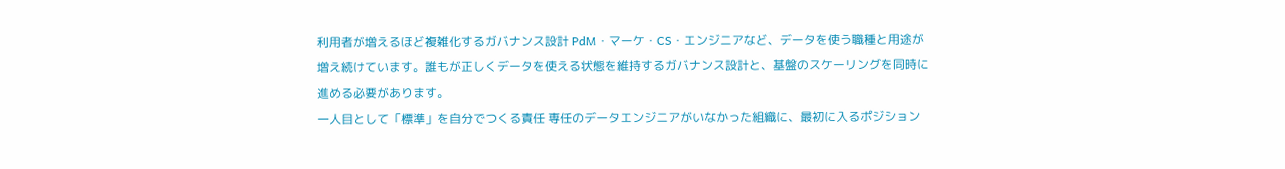利用者が増えるほど複雑化するガバナンス設計 PdM・マーケ・CS・エンジニアなど、データを使う職種と用途が増え続けています。誰もが正しくデータを使える状態を維持するガバナンス設計と、基盤のスケーリングを同時に進める必要があります。
一人目として「標準」を自分でつくる責任 専任のデータエンジニアがいなかった組織に、最初に入るポジション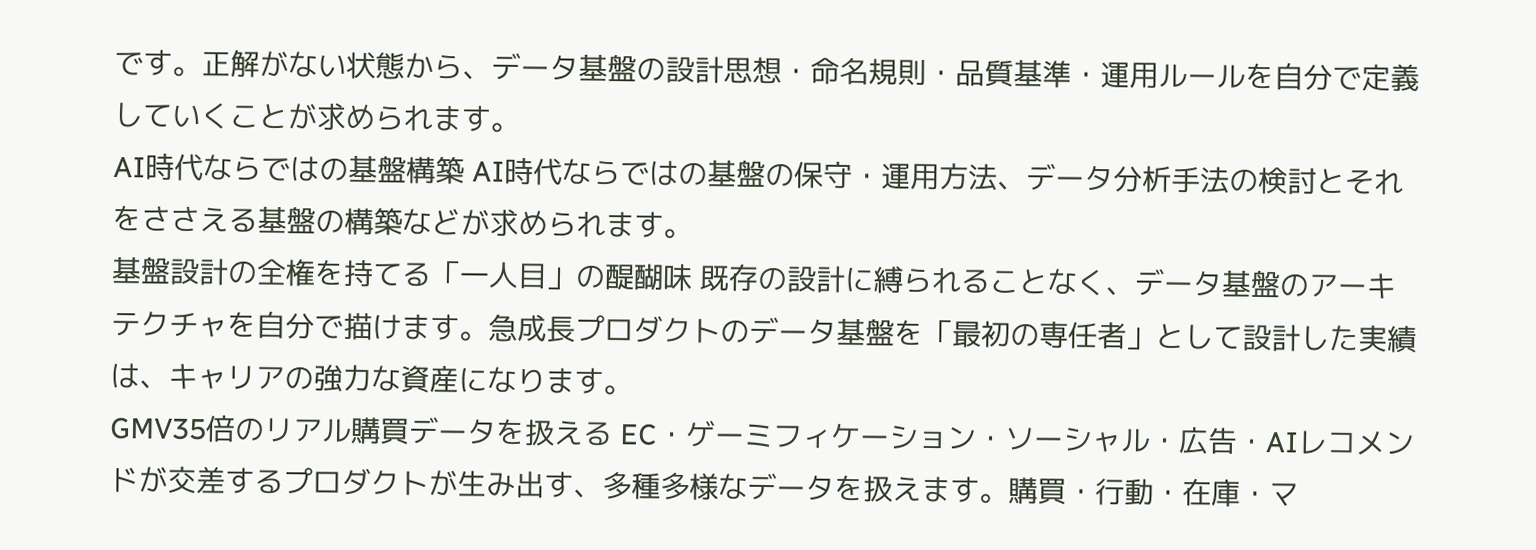です。正解がない状態から、データ基盤の設計思想・命名規則・品質基準・運用ルールを自分で定義していくことが求められます。
AI時代ならではの基盤構築 AI時代ならではの基盤の保守・運用方法、データ分析手法の検討とそれをささえる基盤の構築などが求められます。
基盤設計の全権を持てる「一人目」の醍醐味 既存の設計に縛られることなく、データ基盤のアーキテクチャを自分で描けます。急成長プロダクトのデータ基盤を「最初の専任者」として設計した実績は、キャリアの強力な資産になります。
GMV35倍のリアル購買データを扱える EC・ゲーミフィケーション・ソーシャル・広告・AIレコメンドが交差するプロダクトが生み出す、多種多様なデータを扱えます。購買・行動・在庫・マ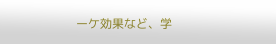ーケ効果など、学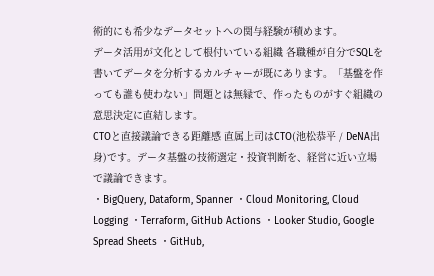術的にも希少なデータセットへの関与経験が積めます。
データ活用が文化として根付いている組織 各職種が自分でSQLを書いてデータを分析するカルチャーが既にあります。「基盤を作っても誰も使わない」問題とは無縁で、作ったものがすぐ組織の意思決定に直結します。
CTOと直接議論できる距離感 直属上司はCTO(池松恭平 / DeNA出身)です。データ基盤の技術選定・投資判断を、経営に近い立場で議論できます。
・BigQuery, Dataform, Spanner ・Cloud Monitoring, Cloud Logging ・Terraform, GitHub Actions ・Looker Studio, Google Spread Sheets ・GitHub,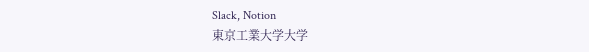Slack, Notion
東京工業大学大学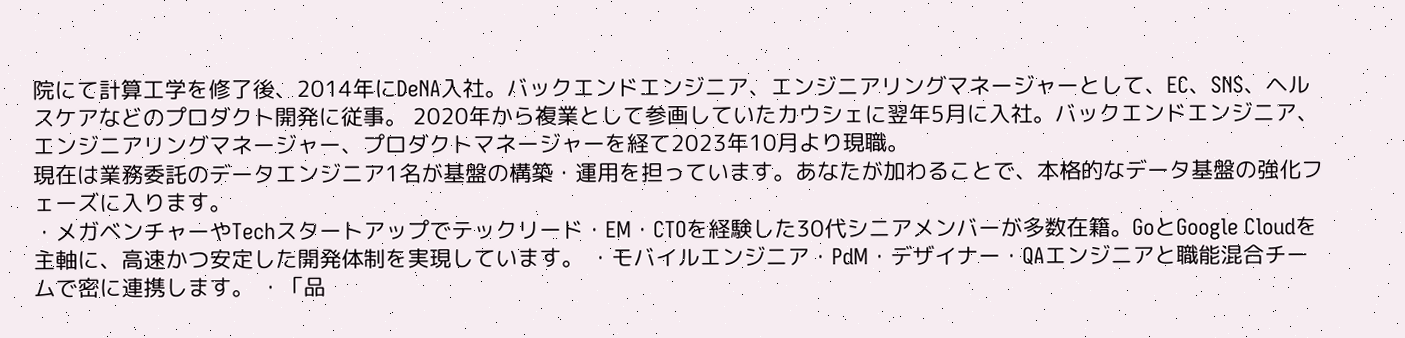院にて計算工学を修了後、2014年にDeNA入社。バックエンドエンジニア、エンジニアリングマネージャーとして、EC、SNS、ヘルスケアなどのプロダクト開発に従事。 2020年から複業として参画していたカウシェに翌年5月に入社。バックエンドエンジニア、エンジニアリングマネージャー、プロダクトマネージャーを経て2023年10月より現職。
現在は業務委託のデータエンジニア1名が基盤の構築・運用を担っています。あなたが加わることで、本格的なデータ基盤の強化フェーズに入ります。
・メガベンチャーやTechスタートアップでテックリード・EM・CTOを経験した30代シニアメンバーが多数在籍。GoとGoogle Cloudを主軸に、高速かつ安定した開発体制を実現しています。 ・モバイルエンジニア・PdM・デザイナー・QAエンジニアと職能混合チームで密に連携します。 ・「品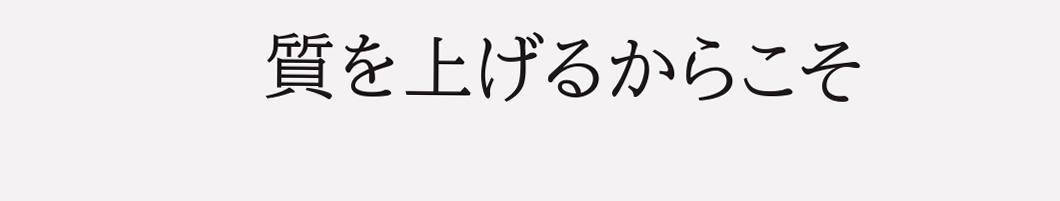質を上げるからこそ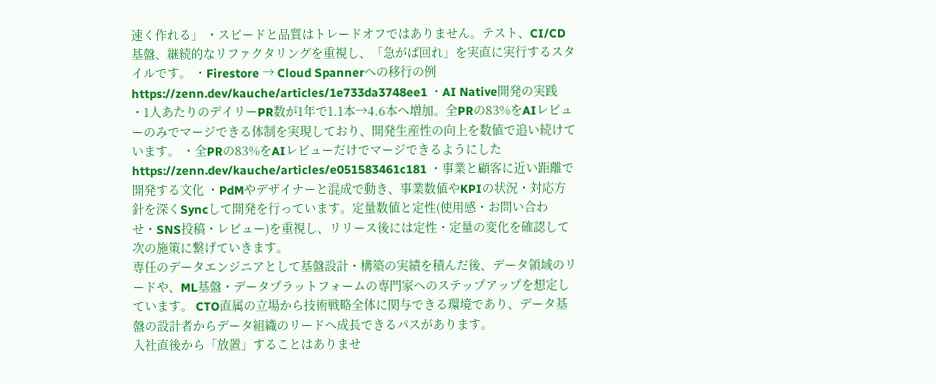速く作れる」 ・スピードと品質はトレードオフではありません。テスト、CI/CD基盤、継続的なリファクタリングを重視し、「急がば回れ」を実直に実行するスタイルです。 ・Firestore → Cloud Spannerへの移行の例 https://zenn.dev/kauche/articles/1e733da3748ee1 ・AI Native開発の実践 ・1人あたりのデイリーPR数が1年で1.1本→4.6本へ増加。全PRの83%をAIレビューのみでマージできる体制を実現しており、開発生産性の向上を数値で追い続けています。 ・全PRの83%をAIレビューだけでマージできるようにした https://zenn.dev/kauche/articles/e051583461c181 ・事業と顧客に近い距離で開発する文化 ・PdMやデザイナーと混成で動き、事業数値やKPIの状況・対応方針を深くSyncして開発を行っています。定量数値と定性(使用感・お問い合わせ・SNS投稿・レビュー)を重視し、リリース後には定性・定量の変化を確認して次の施策に繋げていきます。
専任のデータエンジニアとして基盤設計・構築の実績を積んだ後、データ領域のリードや、ML基盤・データプラットフォームの専門家へのステップアップを想定しています。 CTO直属の立場から技術戦略全体に関与できる環境であり、データ基盤の設計者からデータ組織のリードへ成長できるパスがあります。
入社直後から「放置」することはありませ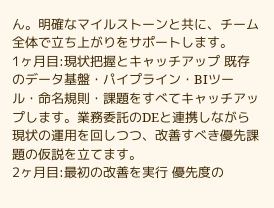ん。明確なマイルストーンと共に、チーム全体で立ち上がりをサポートします。
1ヶ月目:現状把握とキャッチアップ 既存のデータ基盤・パイプライン・BIツール・命名規則・課題をすべてキャッチアップします。業務委託のDEと連携しながら現状の運用を回しつつ、改善すべき優先課題の仮説を立てます。
2ヶ月目:最初の改善を実行 優先度の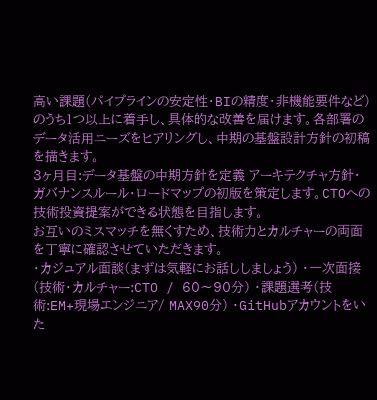高い課題(パイプラインの安定性・BIの精度・非機能要件など)のうち1つ以上に着手し、具体的な改善を届けます。各部署のデータ活用ニーズをヒアリングし、中期の基盤設計方針の初稿を描きます。
3ヶ月目:データ基盤の中期方針を定義 アーキテクチャ方針・ガバナンスルール・ロードマップの初版を策定します。CTOへの技術投資提案ができる状態を目指します。
お互いのミスマッチを無くすため、技術力とカルチャーの両面を丁寧に確認させていただきます。
・カジュアル面談(まずは気軽にお話ししましょう) ・一次面接(技術・カルチャー:CTO / 60〜90分) ・課題選考(技術:EM+現場エンジニア/ MAX90分) ・GitHubアカウントをいた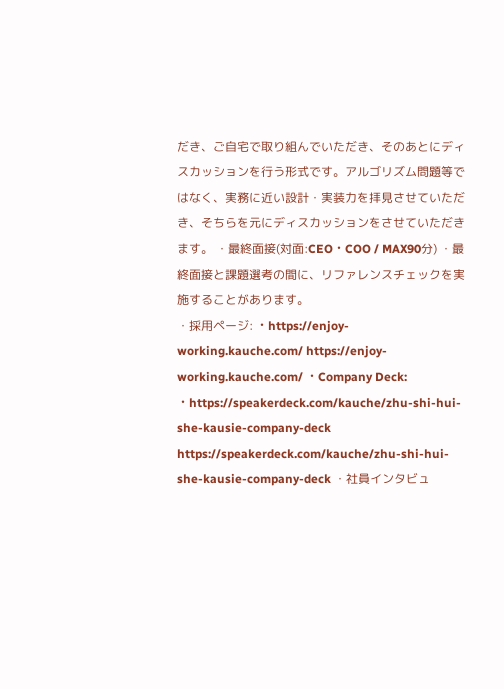だき、ご自宅で取り組んでいただき、そのあとにディスカッションを行う形式です。アルゴリズム問題等ではなく、実務に近い設計・実装力を拝見させていただき、そちらを元にディスカッションをさせていただきます。 ・最終面接(対面:CEO・COO / MAX90分) ・最終面接と課題選考の間に、リファレンスチェックを実施することがあります。
・採用ページ: ・https://enjoy-working.kauche.com/ https://enjoy-working.kauche.com/ ・Company Deck: ・https://speakerdeck.com/kauche/zhu-shi-hui-she-kausie-company-deck https://speakerdeck.com/kauche/zhu-shi-hui-she-kausie-company-deck ・社員インタビュ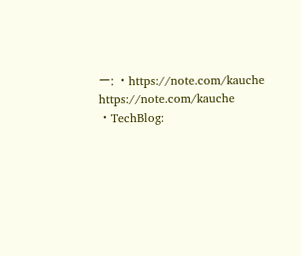ー: ・https://note.com/kauche https://note.com/kauche ・TechBlog: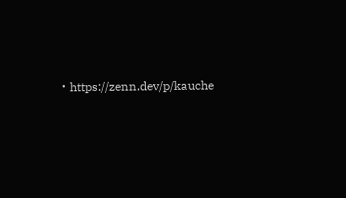・https://zenn.dev/p/kauche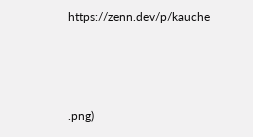https://zenn.dev/p/kauche



.png)